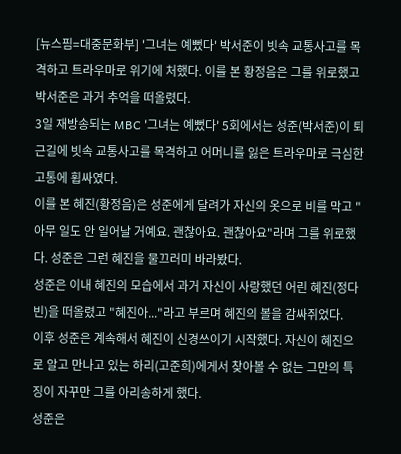[뉴스핌=대중문화부] '그녀는 예뻤다' 박서준이 빗속 교통사고를 목격하고 트라우마로 위기에 처했다. 이를 본 황정음은 그를 위로했고 박서준은 과거 추억을 떠올렸다.
3일 재방송되는 MBC '그녀는 예뻤다' 5회에서는 성준(박서준)이 퇴근길에 빗속 교통사고를 목격하고 어머니를 잃은 트라우마로 극심한 고통에 휩싸였다.
이를 본 혜진(황정음)은 성준에게 달려가 자신의 옷으로 비를 막고 "아무 일도 안 일어날 거예요. 괜찮아요. 괜찮아요"라며 그를 위로했다. 성준은 그런 혜진을 물끄러미 바라봤다.
성준은 이내 혜진의 모습에서 과거 자신이 사랑했던 어린 혜진(정다빈)을 떠올렸고 "혜진아..."라고 부르며 혜진의 볼을 감싸쥐었다.
이후 성준은 계속해서 혜진이 신경쓰이기 시작했다. 자신이 혜진으로 알고 만나고 있는 하리(고준희)에게서 찾아볼 수 없는 그만의 특징이 자꾸만 그를 아리송하게 했다.
성준은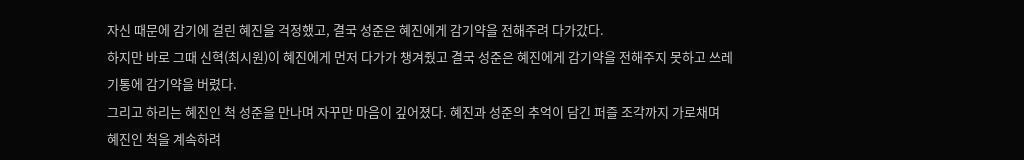자신 때문에 감기에 걸린 혜진을 걱정했고, 결국 성준은 혜진에게 감기약을 전해주려 다가갔다.
하지만 바로 그때 신혁(최시원)이 혜진에게 먼저 다가가 챙겨줬고 결국 성준은 혜진에게 감기약을 전해주지 못하고 쓰레기통에 감기약을 버렸다.
그리고 하리는 혜진인 척 성준을 만나며 자꾸만 마음이 깊어졌다. 혜진과 성준의 추억이 담긴 퍼즐 조각까지 가로채며 혜진인 척을 계속하려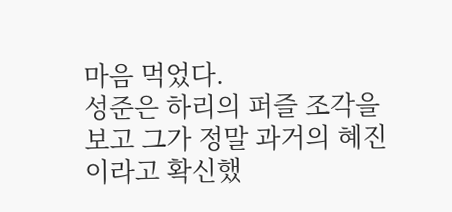마음 먹었다.
성준은 하리의 퍼즐 조각을 보고 그가 정말 과거의 혜진이라고 확신했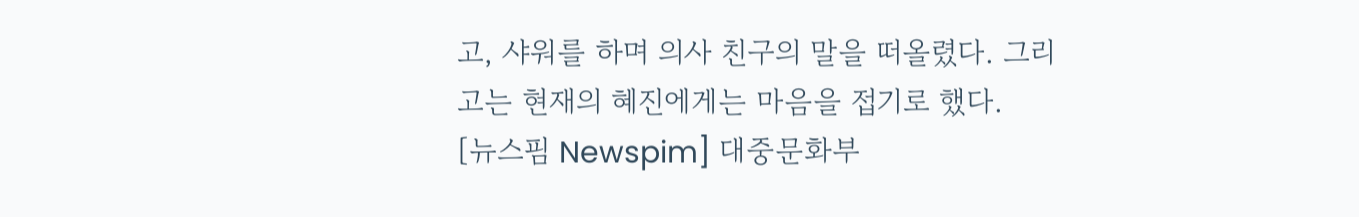고, 샤워를 하며 의사 친구의 말을 떠올렸다. 그리고는 현재의 혜진에게는 마음을 접기로 했다.
[뉴스핌 Newspim] 대중문화부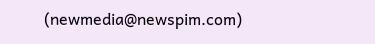(newmedia@newspim.com)